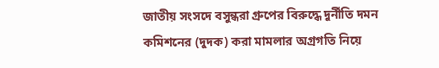জাতীয় সংসদে বসুন্ধরা গ্রুপের বিরুদ্ধে দুর্নীতি দমন কমিশনের (দুদক) করা মামলার অগ্রগতি নিয়ে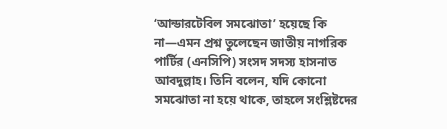‘আন্ডারটেবিল সমঝোতা’ হয়েছে কি না—এমন প্রশ্ন তুলেছেন জাতীয় নাগরিক পার্টির (এনসিপি) সংসদ সদস্য হাসনাত আবদুল্লাহ। তিনি বলেন, যদি কোনো সমঝোতা না হয়ে থাকে, তাহলে সংশ্লিষ্টদের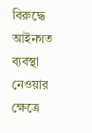বিরুদ্ধে আইনগত ব্যবস্থা নেওয়ার ক্ষেত্রে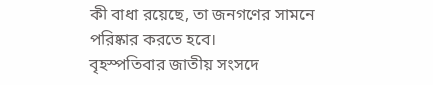কী বাধা রয়েছে, তা জনগণের সামনে পরিষ্কার করতে হবে।
বৃহস্পতিবার জাতীয় সংসদে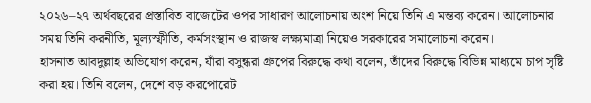২০২৬–২৭ অর্থবছরের প্রস্তাবিত বাজেটের ওপর সাধারণ আলোচনায় অংশ নিয়ে তিনি এ মন্তব্য করেন। আলোচনার সময় তিনি করনীতি, মূল্যস্ফীতি, কর্মসংস্থান ও রাজস্ব লক্ষ্যমাত্রা নিয়েও সরকারের সমালোচনা করেন।
হাসনাত আবদুল্লাহ অভিযোগ করেন, যাঁরা বসুন্ধরা গ্রুপের বিরুদ্ধে কথা বলেন, তাঁদের বিরুদ্ধে বিভিন্ন মাধ্যমে চাপ সৃষ্টি করা হয়। তিনি বলেন, দেশে বড় করপোরেট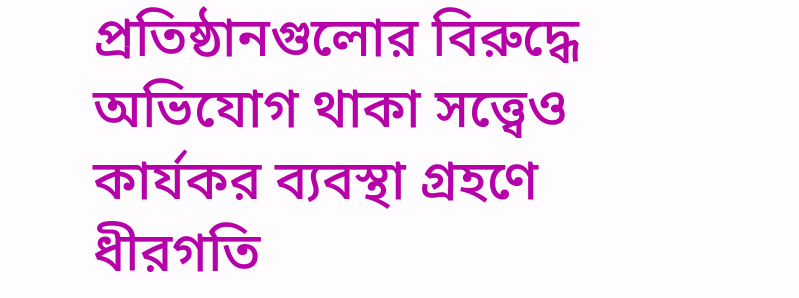প্রতিষ্ঠানগুলোর বিরুদ্ধে অভিযোগ থাকা সত্ত্বেও কার্যকর ব্যবস্থা গ্রহণে ধীরগতি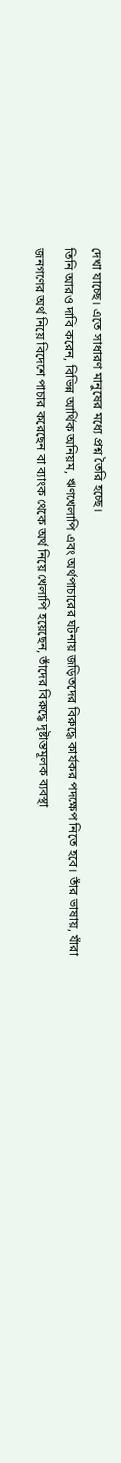দেখা যাচ্ছে। এতে সাধারণ মানুষের মধ্যে প্রশ্ন তৈরি হচ্ছে।
তিনি আরও দাবি করেন, বিভিন্ন আর্থিক অনিয়ম, ঋণখেলাপি এবং অর্থপাচারের ঘটনায় জড়িতদের বিরুদ্ধে কার্যকর পদক্ষেপ নিতে হবে। তাঁর ভাষায়, যাঁরা জনগণের অর্থ নিয়ে বিদেশে পাচার করেছেন বা ব্যাংক থেকে অর্থ নিয়ে খেলাপি হয়েছেন, তাঁদের বিরুদ্ধে দৃষ্টান্তমূলক ব্যবস্থা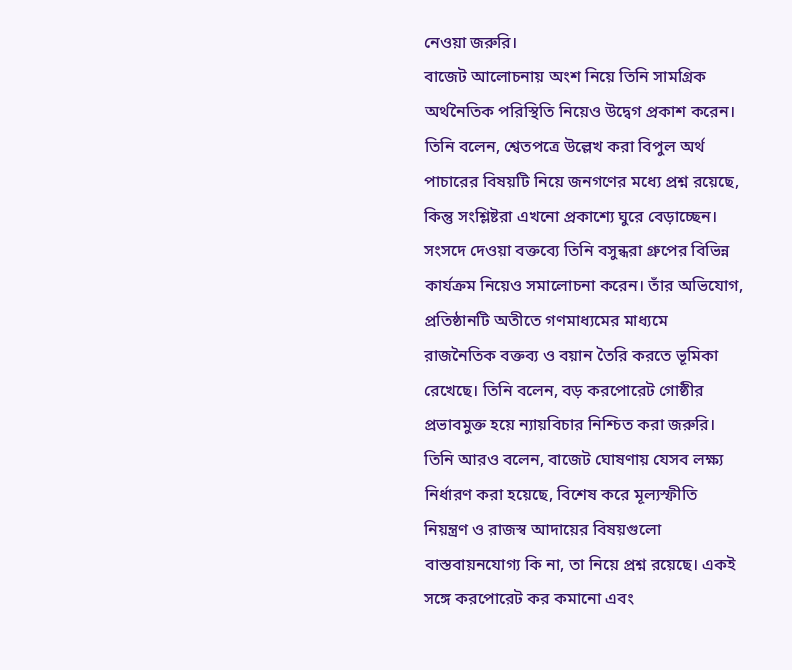নেওয়া জরুরি।
বাজেট আলোচনায় অংশ নিয়ে তিনি সামগ্রিক অর্থনৈতিক পরিস্থিতি নিয়েও উদ্বেগ প্রকাশ করেন। তিনি বলেন, শ্বেতপত্রে উল্লেখ করা বিপুল অর্থ পাচারের বিষয়টি নিয়ে জনগণের মধ্যে প্রশ্ন রয়েছে, কিন্তু সংশ্লিষ্টরা এখনো প্রকাশ্যে ঘুরে বেড়াচ্ছেন।
সংসদে দেওয়া বক্তব্যে তিনি বসুন্ধরা গ্রুপের বিভিন্ন কার্যক্রম নিয়েও সমালোচনা করেন। তাঁর অভিযোগ, প্রতিষ্ঠানটি অতীতে গণমাধ্যমের মাধ্যমে রাজনৈতিক বক্তব্য ও বয়ান তৈরি করতে ভূমিকা রেখেছে। তিনি বলেন, বড় করপোরেট গোষ্ঠীর প্রভাবমুক্ত হয়ে ন্যায়বিচার নিশ্চিত করা জরুরি।
তিনি আরও বলেন, বাজেট ঘোষণায় যেসব লক্ষ্য নির্ধারণ করা হয়েছে, বিশেষ করে মূল্যস্ফীতি নিয়ন্ত্রণ ও রাজস্ব আদায়ের বিষয়গুলো বাস্তবায়নযোগ্য কি না, তা নিয়ে প্রশ্ন রয়েছে। একই সঙ্গে করপোরেট কর কমানো এবং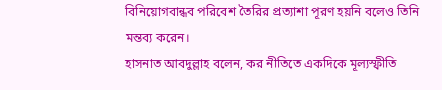বিনিয়োগবান্ধব পরিবেশ তৈরির প্রত্যাশা পূরণ হয়নি বলেও তিনি মন্তব্য করেন।
হাসনাত আবদুল্লাহ বলেন, কর নীতিতে একদিকে মূল্যস্ফীতি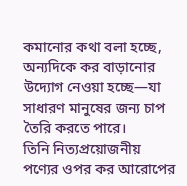কমানোর কথা বলা হচ্ছে, অন্যদিকে কর বাড়ানোর উদ্যোগ নেওয়া হচ্ছে—যা সাধারণ মানুষের জন্য চাপ তৈরি করতে পারে।
তিনি নিত্যপ্রয়োজনীয় পণ্যের ওপর কর আরোপের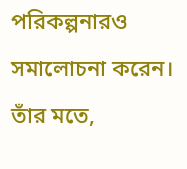পরিকল্পনারও সমালোচনা করেন। তাঁর মতে,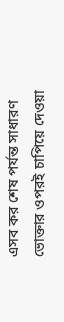এসব কর শেষ পর্যন্ত সাধারণ ভোক্তার ওপরই চাপিয়ে দেওয়া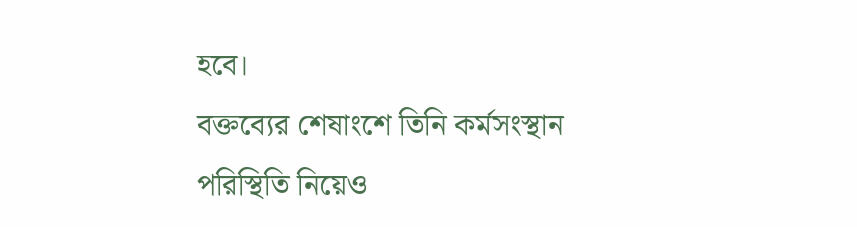হবে।
বক্তব্যের শেষাংশে তিনি কর্মসংস্থান পরিস্থিতি নিয়েও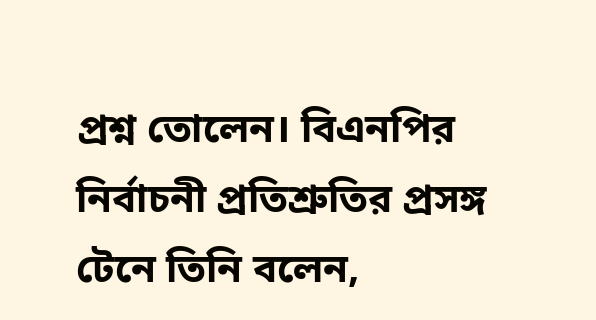প্রশ্ন তোলেন। বিএনপির নির্বাচনী প্রতিশ্রুতির প্রসঙ্গ টেনে তিনি বলেন,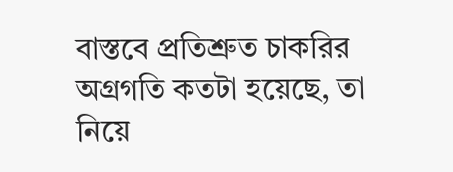বাস্তবে প্রতিশ্রুত চাকরির অগ্রগতি কতটা হয়েছে, তা নিয়ে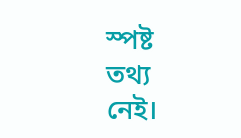স্পষ্ট তথ্য নেই।